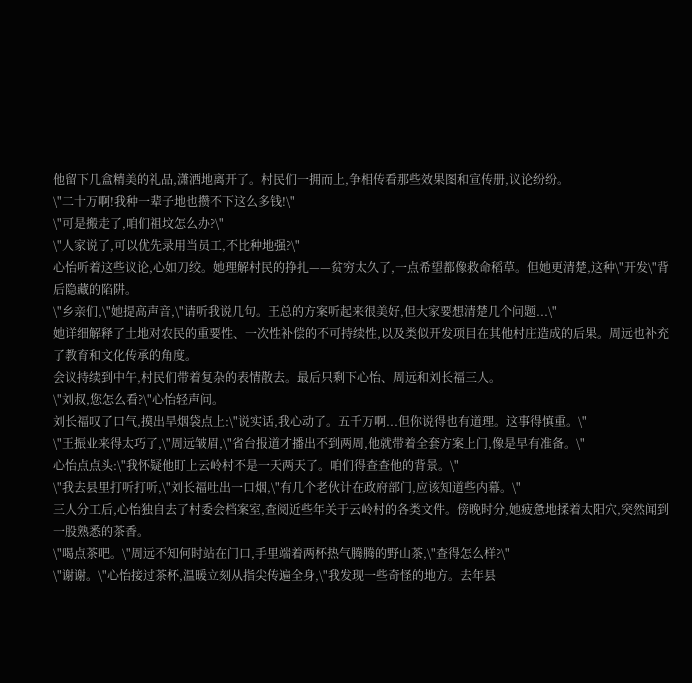他留下几盒精美的礼品,潇洒地离开了。村民们一拥而上,争相传看那些效果图和宣传册,议论纷纷。
\"二十万啊!我种一辈子地也攒不下这么多钱!\"
\"可是搬走了,咱们祖坟怎么办?\"
\"人家说了,可以优先录用当员工,不比种地强?\"
心怡听着这些议论,心如刀绞。她理解村民的挣扎——贫穷太久了,一点希望都像救命稻草。但她更清楚,这种\"开发\"背后隐藏的陷阱。
\"乡亲们,\"她提高声音,\"请听我说几句。王总的方案听起来很美好,但大家要想清楚几个问题...\"
她详细解释了土地对农民的重要性、一次性补偿的不可持续性,以及类似开发项目在其他村庄造成的后果。周远也补充了教育和文化传承的角度。
会议持续到中午,村民们带着复杂的表情散去。最后只剩下心怡、周远和刘长福三人。
\"刘叔,您怎么看?\"心怡轻声问。
刘长福叹了口气,摸出旱烟袋点上:\"说实话,我心动了。五千万啊...但你说得也有道理。这事得慎重。\"
\"王振业来得太巧了,\"周远皱眉,\"省台报道才播出不到两周,他就带着全套方案上门,像是早有准备。\"
心怡点点头:\"我怀疑他盯上云岭村不是一天两天了。咱们得查查他的背景。\"
\"我去县里打听打听,\"刘长福吐出一口烟,\"有几个老伙计在政府部门,应该知道些内幕。\"
三人分工后,心怡独自去了村委会档案室,查阅近些年关于云岭村的各类文件。傍晚时分,她疲惫地揉着太阳穴,突然闻到一股熟悉的茶香。
\"喝点茶吧。\"周远不知何时站在门口,手里端着两杯热气腾腾的野山茶,\"查得怎么样?\"
\"谢谢。\"心怡接过茶杯,温暖立刻从指尖传遍全身,\"我发现一些奇怪的地方。去年县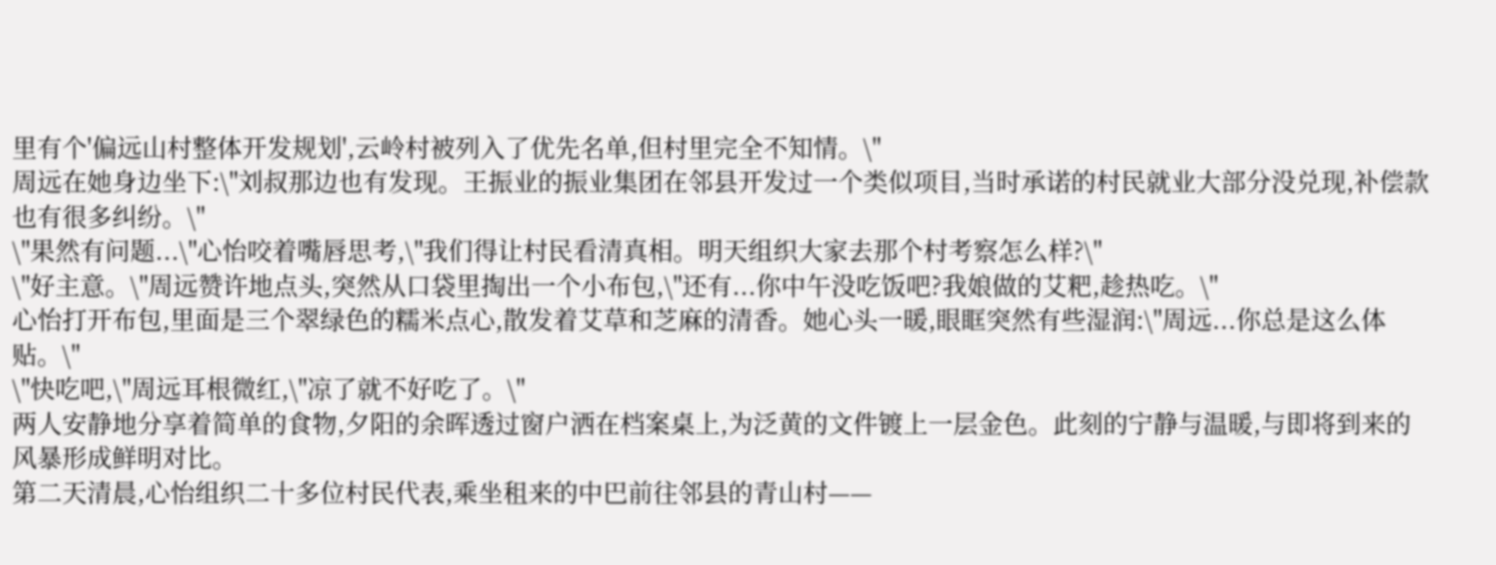里有个'偏远山村整体开发规划',云岭村被列入了优先名单,但村里完全不知情。\"
周远在她身边坐下:\"刘叔那边也有发现。王振业的振业集团在邻县开发过一个类似项目,当时承诺的村民就业大部分没兑现,补偿款也有很多纠纷。\"
\"果然有问题...\"心怡咬着嘴唇思考,\"我们得让村民看清真相。明天组织大家去那个村考察怎么样?\"
\"好主意。\"周远赞许地点头,突然从口袋里掏出一个小布包,\"还有...你中午没吃饭吧?我娘做的艾粑,趁热吃。\"
心怡打开布包,里面是三个翠绿色的糯米点心,散发着艾草和芝麻的清香。她心头一暖,眼眶突然有些湿润:\"周远...你总是这么体贴。\"
\"快吃吧,\"周远耳根微红,\"凉了就不好吃了。\"
两人安静地分享着简单的食物,夕阳的余晖透过窗户洒在档案桌上,为泛黄的文件镀上一层金色。此刻的宁静与温暖,与即将到来的风暴形成鲜明对比。
第二天清晨,心怡组织二十多位村民代表,乘坐租来的中巴前往邻县的青山村——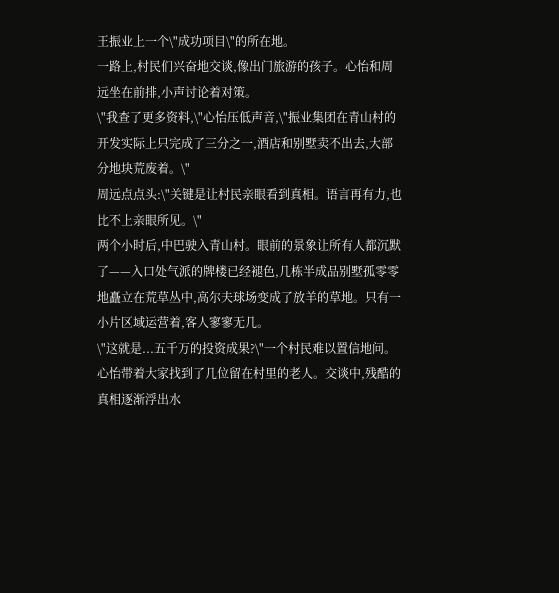王振业上一个\"成功项目\"的所在地。
一路上,村民们兴奋地交谈,像出门旅游的孩子。心怡和周远坐在前排,小声讨论着对策。
\"我查了更多资料,\"心怡压低声音,\"振业集团在青山村的开发实际上只完成了三分之一,酒店和别墅卖不出去,大部分地块荒废着。\"
周远点点头:\"关键是让村民亲眼看到真相。语言再有力,也比不上亲眼所见。\"
两个小时后,中巴驶入青山村。眼前的景象让所有人都沉默了——入口处气派的牌楼已经褪色,几栋半成品别墅孤零零地矗立在荒草丛中,高尔夫球场变成了放羊的草地。只有一小片区域运营着,客人寥寥无几。
\"这就是...五千万的投资成果?\"一个村民难以置信地问。
心怡带着大家找到了几位留在村里的老人。交谈中,残酷的真相逐渐浮出水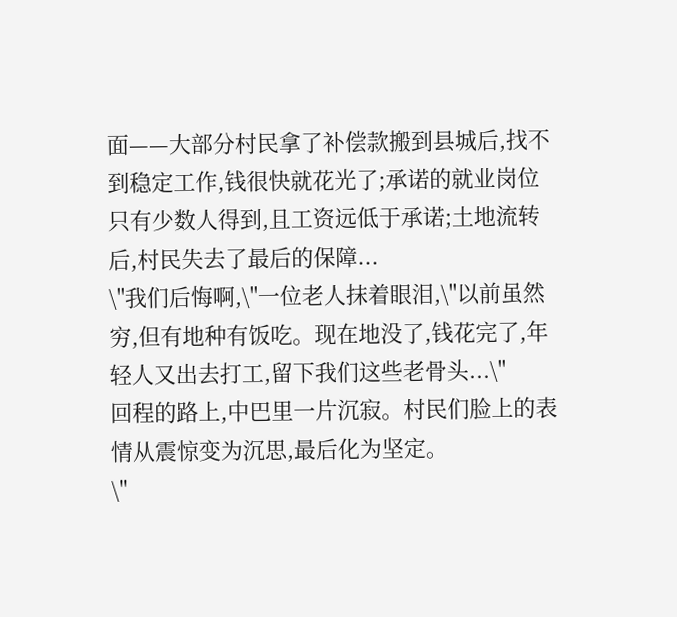面——大部分村民拿了补偿款搬到县城后,找不到稳定工作,钱很快就花光了;承诺的就业岗位只有少数人得到,且工资远低于承诺;土地流转后,村民失去了最后的保障...
\"我们后悔啊,\"一位老人抹着眼泪,\"以前虽然穷,但有地种有饭吃。现在地没了,钱花完了,年轻人又出去打工,留下我们这些老骨头...\"
回程的路上,中巴里一片沉寂。村民们脸上的表情从震惊变为沉思,最后化为坚定。
\"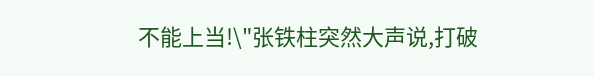不能上当!\"张铁柱突然大声说,打破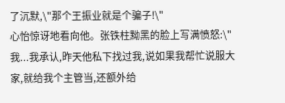了沉默,\"那个王振业就是个骗子!\"
心怡惊讶地看向他。张铁柱黝黑的脸上写满愤怒:\"我...我承认,昨天他私下找过我,说如果我帮忙说服大家,就给我个主管当,还额外给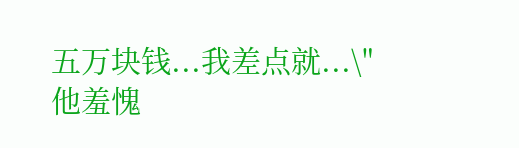五万块钱...我差点就...\"
他羞愧